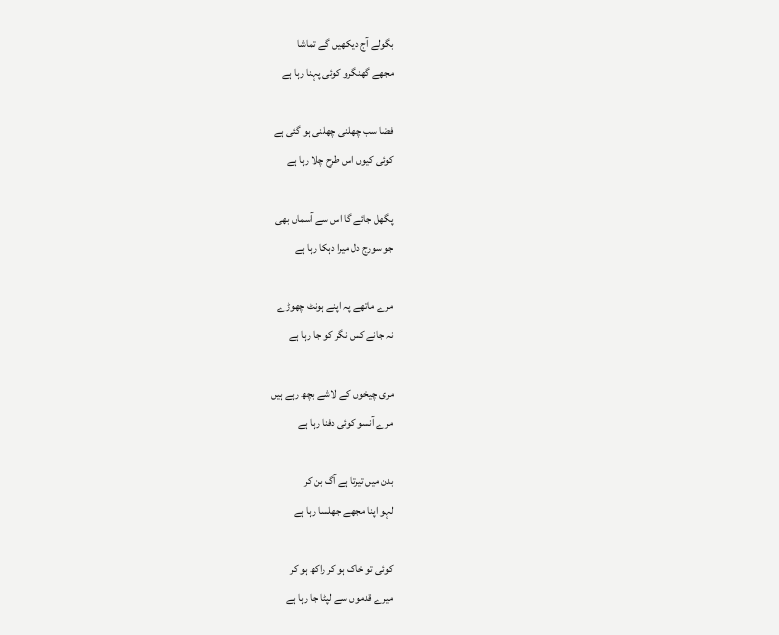بگولے آج دیکھیں گے تماشا
مجھے گھنگرو کوئی پہنا رہا ہے

فضا سب چھلنی چھلنی ہو گئی ہے
کوئی کیوں اس طرح چلا رہا ہے

پگھل جائے گا اس سے آسماں بھی
جو سورج دل میرا دہکا رہا ہے

مرے ماتھے پہ اپنے ہونٹ چھوڑے
نہ جانے کس نگر کو جا رہا ہے

مری چیخوں کے لاشے بچھ رہے ہیں
مرے آنسو کوئی دفنا رہا ہے

بدن میں تیرتا ہے آگ بن کر
لہو اپنا مجھے جھلسا رہا ہے

کوئی تو خاک ہو کر راکھ ہو کر
میرے قدموں سے لپٹا جا رہا ہے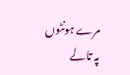مرے ہونٹوں پہ تالے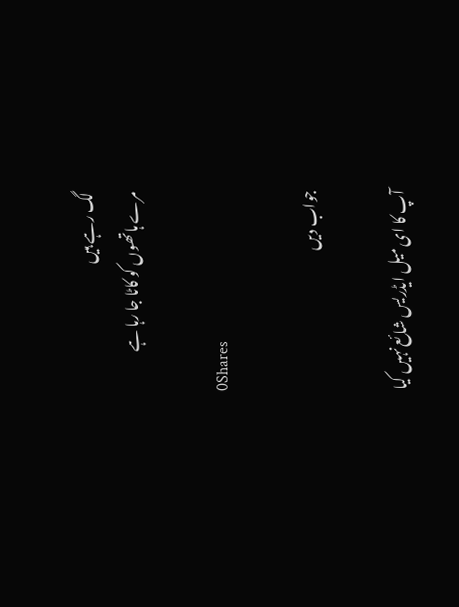لگ رہے ہیں
مرے ہاتھوں کو کاٹا جا رہا ہے

0Shares

جواب دیں

آپ کا ای میل ایڈریس شائع نہیں کیا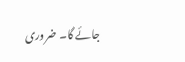جائے گا۔ ضروری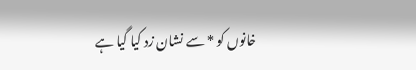خانوں کو * سے نشان زد کیا گیا ہے